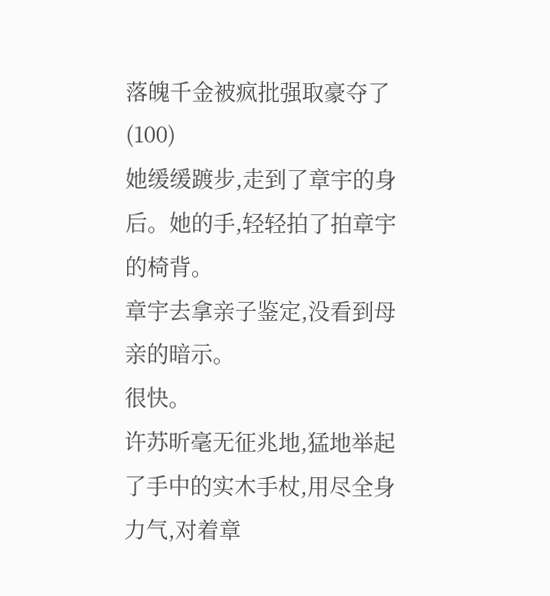落魄千金被疯批强取豪夺了(100)
她缓缓踱步,走到了章宇的身后。她的手,轻轻拍了拍章宇的椅背。
章宇去拿亲子鉴定,没看到母亲的暗示。
很快。
许苏昕毫无征兆地,猛地举起了手中的实木手杖,用尽全身力气,对着章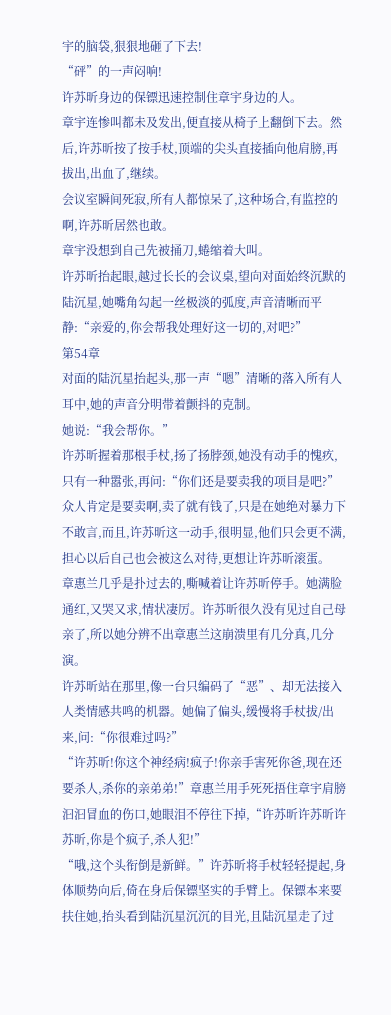宇的脑袋,狠狠地砸了下去!
“砰”的一声闷响!
许苏昕身边的保镖迅速控制住章宇身边的人。
章宇连惨叫都未及发出,便直接从椅子上翻倒下去。然后,许苏昕按了按手杖,顶端的尖头直接插向他肩膀,再拔出,出血了,继续。
会议室瞬间死寂,所有人都惊呆了,这种场合,有监控的啊,许苏昕居然也敢。
章宇没想到自己先被捅刀,蜷缩着大叫。
许苏昕抬起眼,越过长长的会议桌,望向对面始终沉默的陆沉星,她嘴角勾起一丝极淡的弧度,声音清晰而平静:“亲爱的,你会帮我处理好这一切的,对吧?”
第54章
对面的陆沉星抬起头,那一声“嗯”清晰的落入所有人耳中,她的声音分明带着颤抖的克制。
她说:“我会帮你。”
许苏昕握着那根手杖,扬了扬脖颈,她没有动手的愧疚,只有一种嚣张,再问:“你们还是要卖我的项目是吧?”
众人肯定是要卖啊,卖了就有钱了,只是在她绝对暴力下不敢言,而且,许苏昕这一动手,很明显,他们只会更不满,担心以后自己也会被这么对待,更想让许苏昕滚蛋。
章惠兰几乎是扑过去的,嘶喊着让许苏昕停手。她满脸通红,又哭又求,情状凄厉。许苏昕很久没有见过自己母亲了,所以她分辨不出章惠兰这崩溃里有几分真,几分演。
许苏昕站在那里,像一台只编码了“恶”、却无法接入人类情感共鸣的机器。她偏了偏头,缓慢将手杖拔/出来,问:“你很难过吗?”
“许苏昕!你这个神经病!疯子!你亲手害死你爸,现在还要杀人,杀你的亲弟弟!”章惠兰用手死死捂住章宇肩膀汩汩冒血的伤口,她眼泪不停往下掉,“许苏昕许苏昕许苏昕,你是个疯子,杀人犯!”
“哦,这个头衔倒是新鲜。”许苏昕将手杖轻轻提起,身体顺势向后,倚在身后保镖坚实的手臂上。保镖本来要扶住她,抬头看到陆沉星沉沉的目光,且陆沉星走了过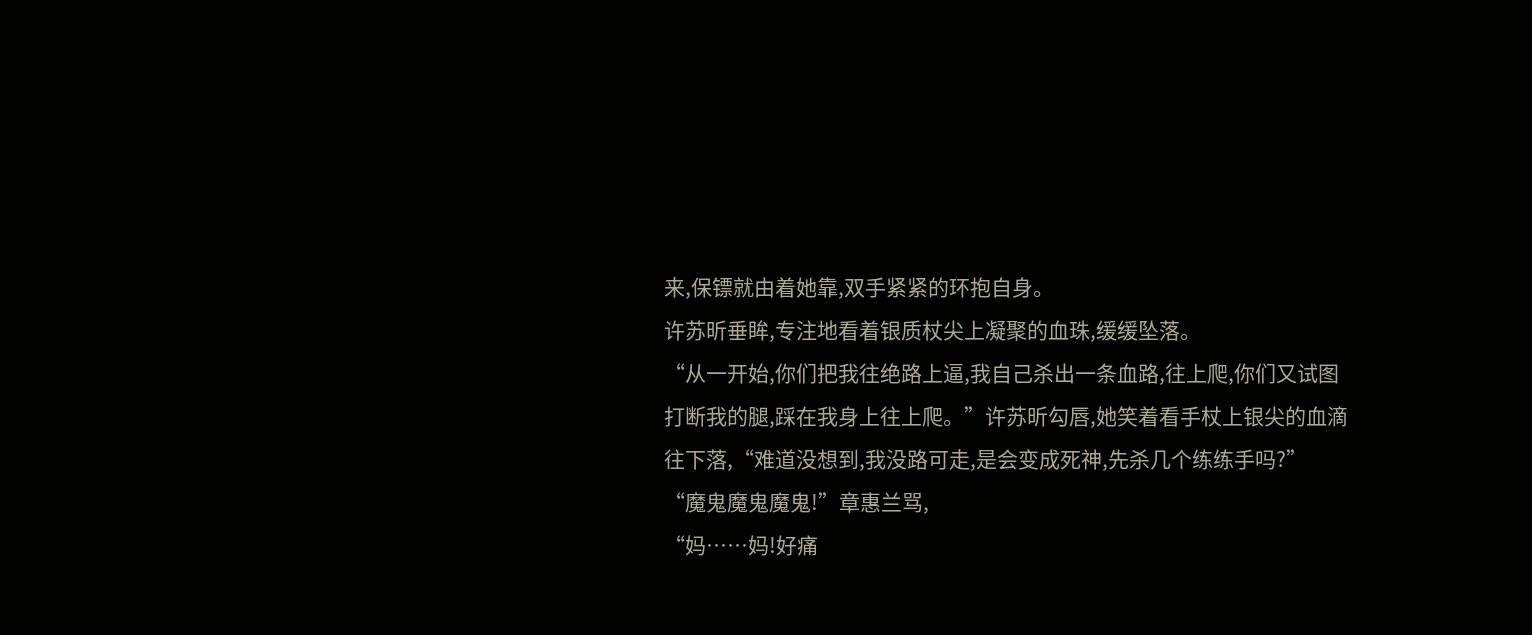来,保镖就由着她靠,双手紧紧的环抱自身。
许苏昕垂眸,专注地看着银质杖尖上凝聚的血珠,缓缓坠落。
“从一开始,你们把我往绝路上逼,我自己杀出一条血路,往上爬,你们又试图打断我的腿,踩在我身上往上爬。”许苏昕勾唇,她笑着看手杖上银尖的血滴往下落,“难道没想到,我没路可走,是会变成死神,先杀几个练练手吗?”
“魔鬼魔鬼魔鬼!”章惠兰骂,
“妈……妈!好痛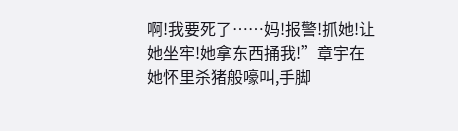啊!我要死了……妈!报警!抓她!让她坐牢!她拿东西捅我!”章宇在她怀里杀猪般嚎叫,手脚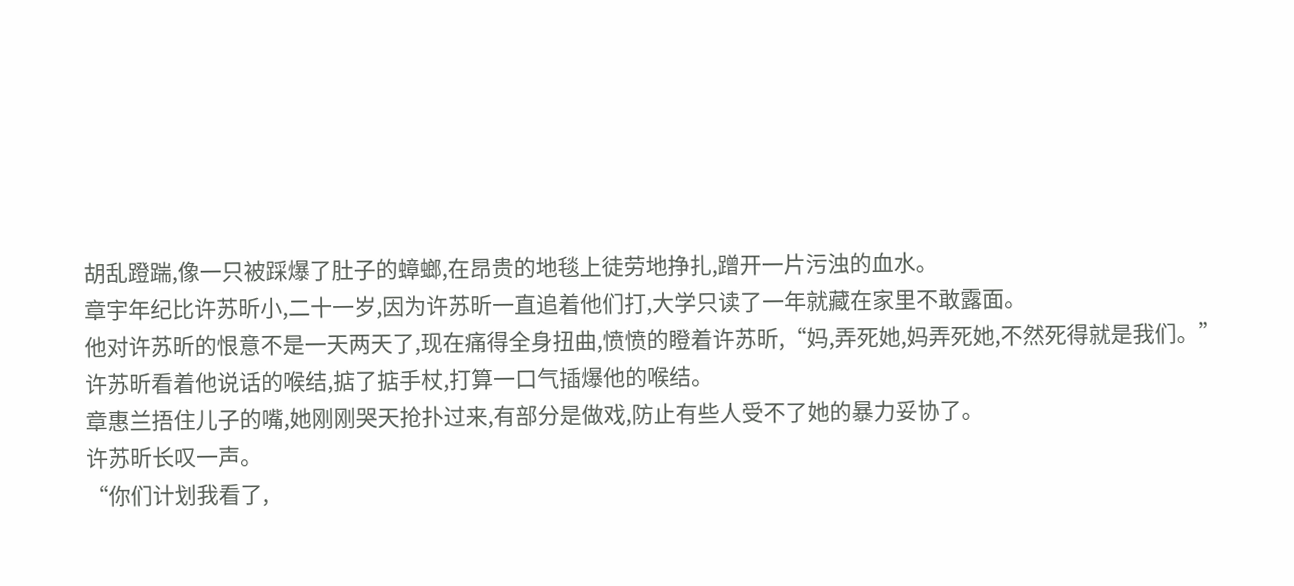胡乱蹬踹,像一只被踩爆了肚子的蟑螂,在昂贵的地毯上徒劳地挣扎,蹭开一片污浊的血水。
章宇年纪比许苏昕小,二十一岁,因为许苏昕一直追着他们打,大学只读了一年就藏在家里不敢露面。
他对许苏昕的恨意不是一天两天了,现在痛得全身扭曲,愤愤的瞪着许苏昕,“妈,弄死她,妈弄死她,不然死得就是我们。”
许苏昕看着他说话的喉结,掂了掂手杖,打算一口气插爆他的喉结。
章惠兰捂住儿子的嘴,她刚刚哭天抢扑过来,有部分是做戏,防止有些人受不了她的暴力妥协了。
许苏昕长叹一声。
“你们计划我看了,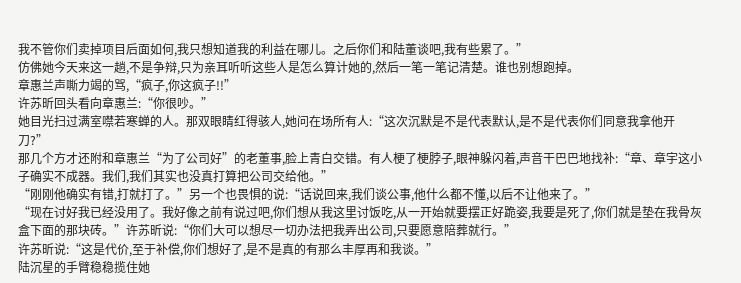我不管你们卖掉项目后面如何,我只想知道我的利益在哪儿。之后你们和陆董谈吧,我有些累了。”
仿佛她今天来这一趟,不是争辩,只为亲耳听听这些人是怎么算计她的,然后一笔一笔记清楚。谁也别想跑掉。
章惠兰声嘶力竭的骂,“疯子,你这疯子!!”
许苏昕回头看向章惠兰:“你很吵。”
她目光扫过满室噤若寒蝉的人。那双眼睛红得骇人,她问在场所有人:“这次沉默是不是代表默认,是不是代表你们同意我拿他开刀?”
那几个方才还附和章惠兰“为了公司好”的老董事,脸上青白交错。有人梗了梗脖子,眼神躲闪着,声音干巴巴地找补:“章、章宇这小子确实不成器。我们,我们其实也没真打算把公司交给他。”
“刚刚他确实有错,打就打了。”另一个也畏惧的说:“话说回来,我们谈公事,他什么都不懂,以后不让他来了。”
“现在讨好我已经没用了。我好像之前有说过吧,你们想从我这里讨饭吃,从一开始就要摆正好跪姿,我要是死了,你们就是垫在我骨灰盒下面的那块砖。”许苏昕说:“你们大可以想尽一切办法把我弄出公司,只要愿意陪葬就行。”
许苏昕说:“这是代价,至于补偿,你们想好了,是不是真的有那么丰厚再和我谈。”
陆沉星的手臂稳稳揽住她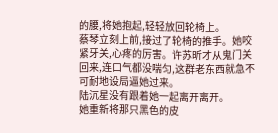的腰,将她抱起,轻轻放回轮椅上。
蔡琴立刻上前,接过了轮椅的推手。她咬紧牙关,心疼的厉害。许苏昕才从鬼门关回来,连口气都没喘匀,这群老东西就急不可耐地设局逼她过来。
陆沉星没有跟着她一起离开离开。
她重新将那只黑色的皮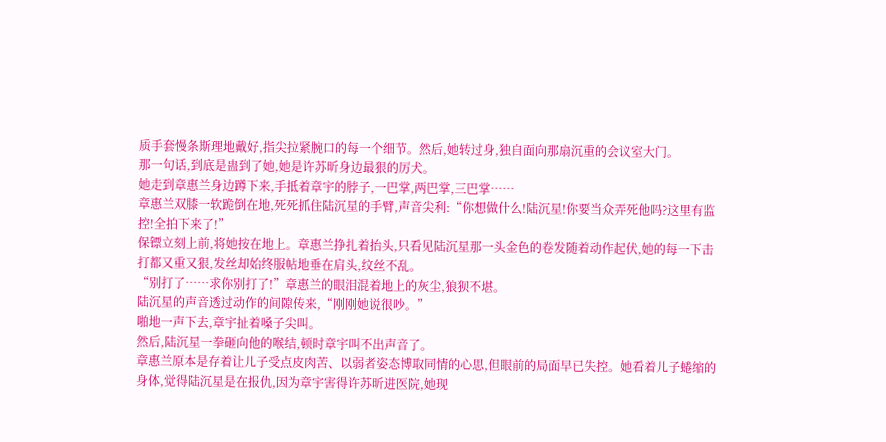质手套慢条斯理地戴好,指尖拉紧腕口的每一个细节。然后,她转过身,独自面向那扇沉重的会议室大门。
那一句话,到底是蛊到了她,她是许苏昕身边最狠的厉犬。
她走到章惠兰身边蹲下来,手抵着章宇的脖子,一巴掌,两巴掌,三巴掌……
章惠兰双膝一软跪倒在地,死死抓住陆沉星的手臂,声音尖利:“你想做什么!陆沉星!你要当众弄死他吗?这里有监控!全拍下来了!”
保镖立刻上前,将她按在地上。章惠兰挣扎着抬头,只看见陆沉星那一头金色的卷发随着动作起伏,她的每一下击打都又重又狠,发丝却始终服帖地垂在肩头,纹丝不乱。
“别打了……求你别打了!”章惠兰的眼泪混着地上的灰尘,狼狈不堪。
陆沉星的声音透过动作的间隙传来,“刚刚她说很吵。”
啪地一声下去,章宇扯着嗓子尖叫。
然后,陆沉星一拳砸向他的喉结,顿时章宇叫不出声音了。
章惠兰原本是存着让儿子受点皮肉苦、以弱者姿态博取同情的心思,但眼前的局面早已失控。她看着儿子蜷缩的身体,觉得陆沉星是在报仇,因为章宇害得许苏昕进医院,她现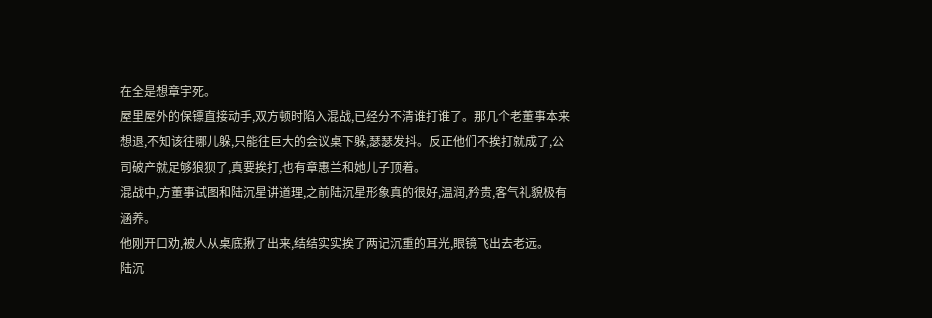在全是想章宇死。
屋里屋外的保镖直接动手,双方顿时陷入混战,已经分不清谁打谁了。那几个老董事本来想退,不知该往哪儿躲,只能往巨大的会议桌下躲,瑟瑟发抖。反正他们不挨打就成了,公司破产就足够狼狈了,真要挨打,也有章惠兰和她儿子顶着。
混战中,方董事试图和陆沉星讲道理,之前陆沉星形象真的很好,温润,矜贵,客气礼貌极有涵养。
他刚开口劝,被人从桌底揪了出来,结结实实挨了两记沉重的耳光,眼镜飞出去老远。
陆沉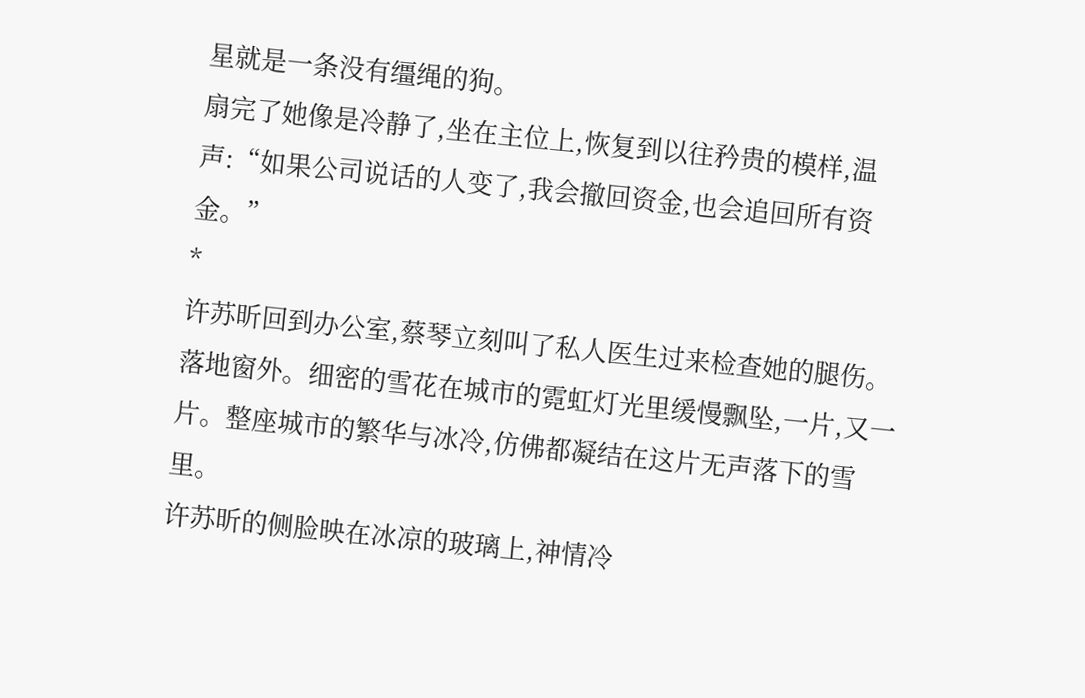星就是一条没有缰绳的狗。
扇完了她像是冷静了,坐在主位上,恢复到以往矜贵的模样,温声:“如果公司说话的人变了,我会撤回资金,也会追回所有资金。”
*
许苏昕回到办公室,蔡琴立刻叫了私人医生过来检查她的腿伤。
落地窗外。细密的雪花在城市的霓虹灯光里缓慢飘坠,一片,又一片。整座城市的繁华与冰冷,仿佛都凝结在这片无声落下的雪里。
许苏昕的侧脸映在冰凉的玻璃上,神情冷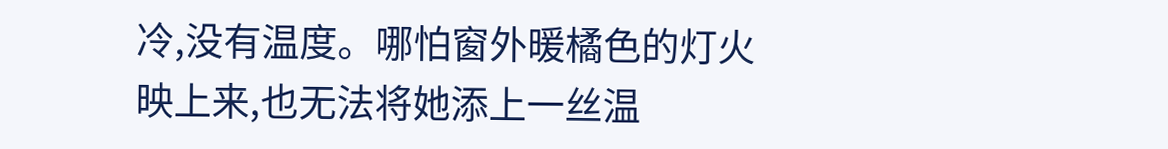冷,没有温度。哪怕窗外暖橘色的灯火映上来,也无法将她添上一丝温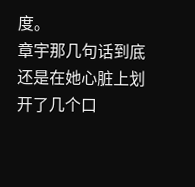度。
章宇那几句话到底还是在她心脏上划开了几个口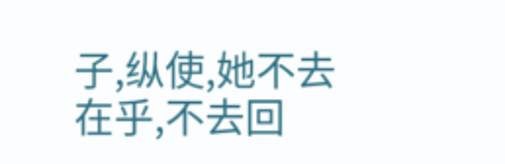子,纵使,她不去在乎,不去回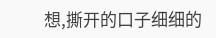想,撕开的口子细细的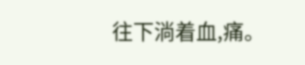往下淌着血,痛。